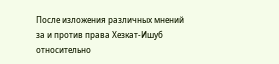После изложения различных мнений за и против права Хезкат-Ишуб относительно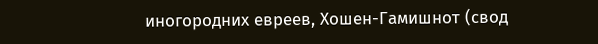иногородних евреев, Хошен-Гамишнот (свод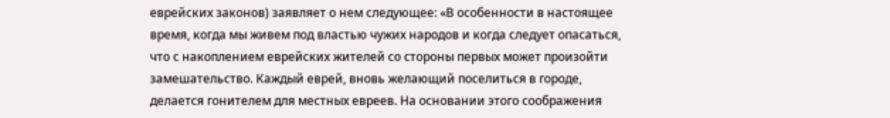еврейских законов) заявляет о нем следующее: «В особенности в настоящее время, когда мы живем под властью чужих народов и когда следует опасаться, что с накоплением еврейских жителей со стороны первых может произойти замешательство. Каждый еврей, вновь желающий поселиться в городе, делается гонителем для местных евреев. На основании этого соображения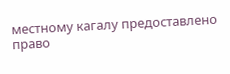местному кагалу предоставлено право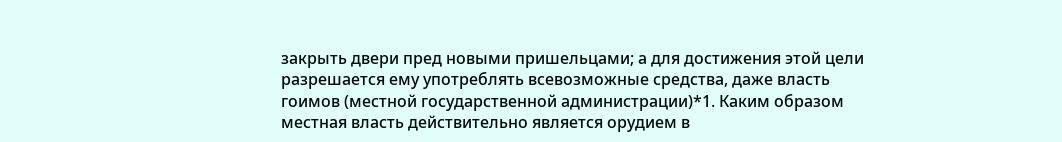закрыть двери пред новыми пришельцами; а для достижения этой цели разрешается ему употреблять всевозможные средства, даже власть гоимов (местной государственной администрации)*1. Каким образом местная власть действительно является орудием в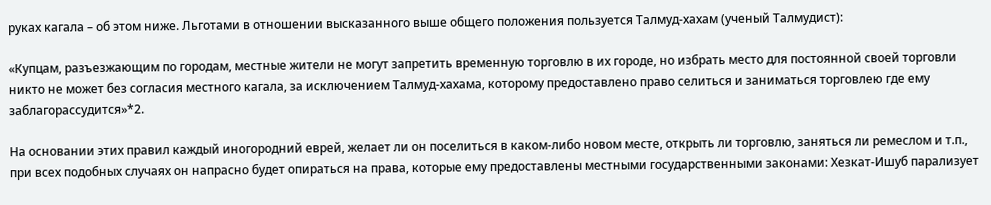руках кагала – об этом ниже. Льготами в отношении высказанного выше общего положения пользуется Талмуд-хахам (ученый Талмудист):

«Купцам, разъезжающим по городам, местные жители не могут запретить временную торговлю в их городе, но избрать место для постоянной своей торговли никто не может без согласия местного кагала, за исключением Талмуд-хахама, которому предоставлено право селиться и заниматься торговлею где ему заблагорассудится»*2.

На основании этих правил каждый иногородний еврей, желает ли он поселиться в каком-либо новом месте, открыть ли торговлю, заняться ли ремеслом и т.п., при всех подобных случаях он напрасно будет опираться на права, которые ему предоставлены местными государственными законами: Хезкат-Ишуб парализует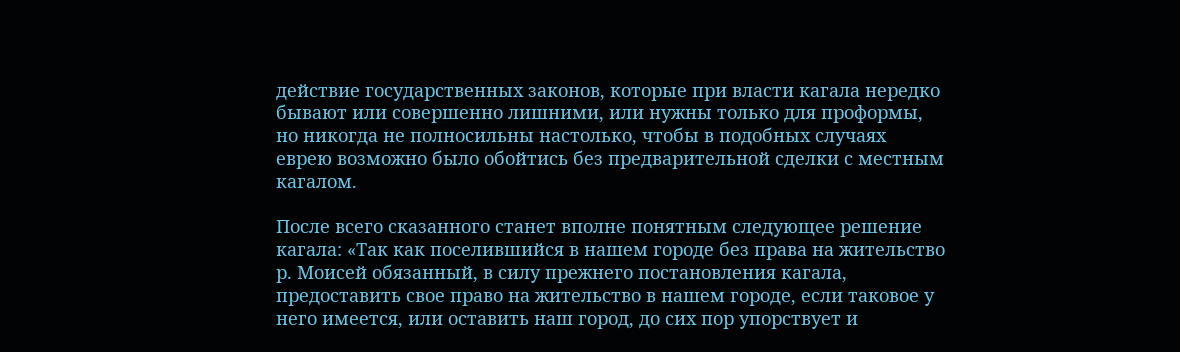действие государственных законов, которые при власти кагала нередко бывают или совершенно лишними, или нужны только для проформы, но никогда не полносильны настолько, чтобы в подобных случаях еврею возможно было обойтись без предварительной сделки с местным кагалом.

После всего сказанного станет вполне понятным следующее решение кагала: «Так как поселившийся в нашем городе без права на жительство р. Моисей обязанный, в силу прежнего постановления кагала, предоставить свое право на жительство в нашем городе, если таковое у него имеется, или оставить наш город, до сих пор упорствует и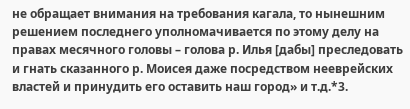не обращает внимания на требования кагала, то нынешним решением последнего уполномачивается по этому делу на правах месячного головы – голова р. Илья [дабы] преследовать и гнать сказанного р. Моисея даже посредством нееврейских властей и принудить его оставить наш город» и т.д.*3.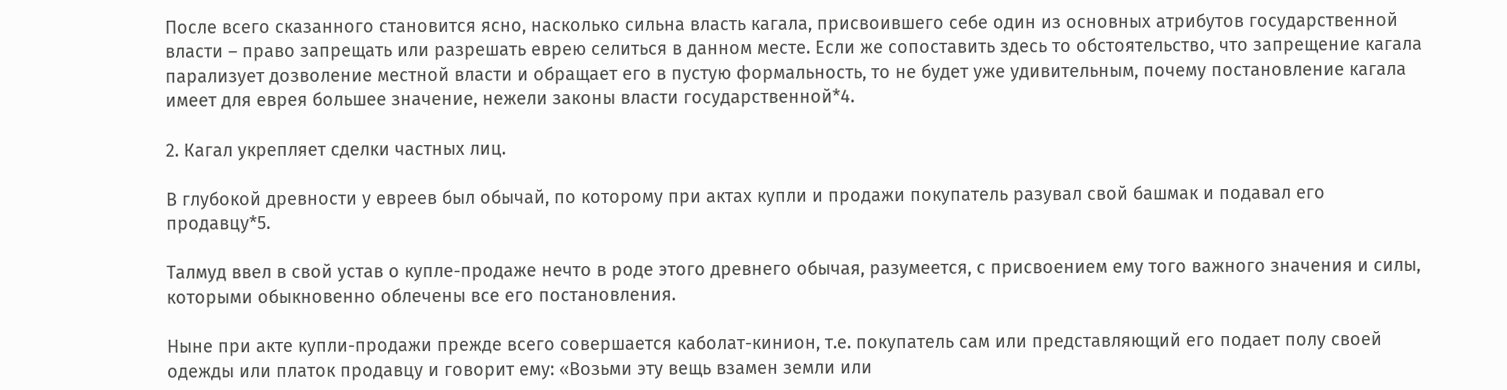После всего сказанного становится ясно, насколько сильна власть кагала, присвоившего себе один из основных атрибутов государственной власти – право запрещать или разрешать еврею селиться в данном месте. Если же сопоставить здесь то обстоятельство, что запрещение кагала парализует дозволение местной власти и обращает его в пустую формальность, то не будет уже удивительным, почему постановление кагала имеет для еврея большее значение, нежели законы власти государственной*4.

2. Кагал укрепляет сделки частных лиц.

В глубокой древности у евреев был обычай, по которому при актах купли и продажи покупатель разувал свой башмак и подавал его продавцу*5.

Талмуд ввел в свой устав о купле-продаже нечто в роде этого древнего обычая, разумеется, с присвоением ему того важного значения и силы, которыми обыкновенно облечены все его постановления.

Ныне при акте купли-продажи прежде всего совершается каболат-кинион, т.е. покупатель сам или представляющий его подает полу своей одежды или платок продавцу и говорит ему: «Возьми эту вещь взамен земли или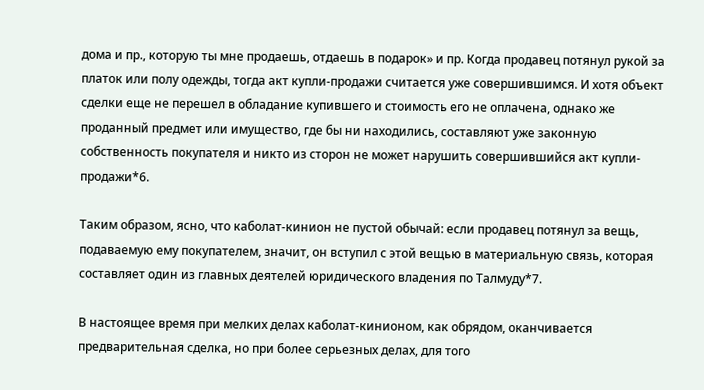дома и пр., которую ты мне продаешь, отдаешь в подарок» и пр. Когда продавец потянул рукой за платок или полу одежды, тогда акт купли-продажи считается уже совершившимся. И хотя объект сделки еще не перешел в обладание купившего и стоимость его не оплачена, однако же проданный предмет или имущество, где бы ни находились, составляют уже законную собственность покупателя и никто из сторон не может нарушить совершившийся акт купли-продажи*6.

Таким образом, ясно, что каболат-кинион не пустой обычай: если продавец потянул за вещь, подаваемую ему покупателем, значит, он вступил с этой вещью в материальную связь, которая составляет один из главных деятелей юридического владения по Талмуду*7.

В настоящее время при мелких делах каболат-кинионом, как обрядом, оканчивается предварительная сделка, но при более серьезных делах, для того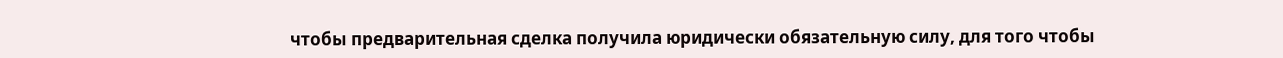чтобы предварительная сделка получила юридически обязательную силу, для того чтобы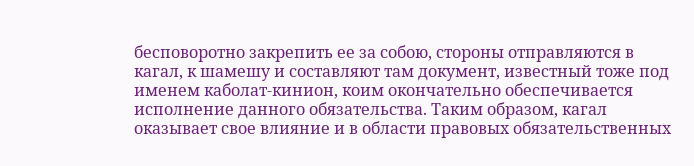бесповоротно закрепить ее за собою, стороны отправляются в кагал, к шамешу и составляют там документ, известный тоже под именем каболат-кинион, коим окончательно обеспечивается исполнение данного обязательства. Таким образом, кагал оказывает свое влияние и в области правовых обязательственных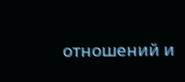отношений и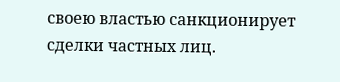своею властью санкционирует сделки частных лиц.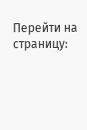Перейти на страницу: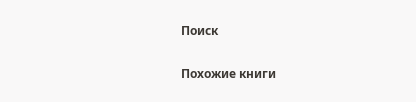Поиск

Похожие книги